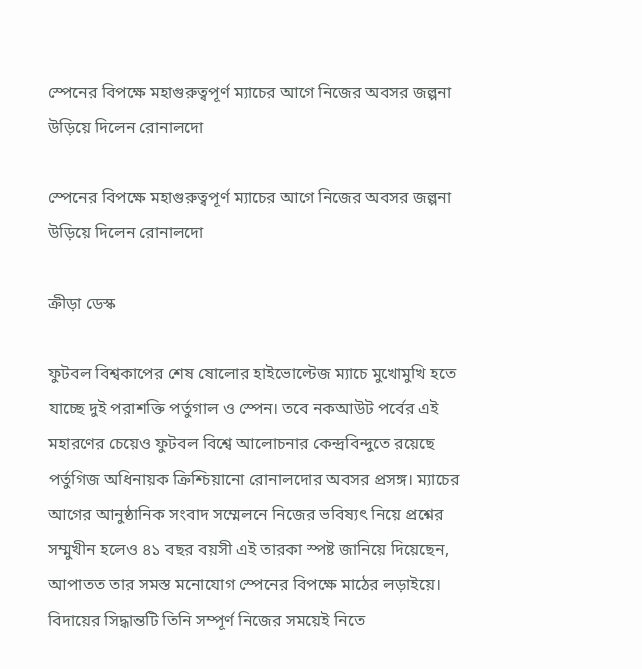স্পেনের বিপক্ষে মহাগুরুত্বপূর্ণ ম্যাচের আগে নিজের অবসর জল্পনা উড়িয়ে দিলেন রোনালদো

স্পেনের বিপক্ষে মহাগুরুত্বপূর্ণ ম্যাচের আগে নিজের অবসর জল্পনা উড়িয়ে দিলেন রোনালদো

ক্রীড়া ডেস্ক

ফুটবল বিশ্বকাপের শেষ ষোলোর হাইভোল্টেজ ম্যাচে মুখোমুখি হতে যাচ্ছে দুই পরাশক্তি পর্তুগাল ও স্পেন। তবে নকআউট পর্বের এই মহারণের চেয়েও ফুটবল বিশ্বে আলোচনার কেন্দ্রবিন্দুতে রয়েছে পর্তুগিজ অধিনায়ক ক্রিশ্চিয়ানো রোনালদোর অবসর প্রসঙ্গ। ম্যাচের আগের আনুষ্ঠানিক সংবাদ সম্মেলনে নিজের ভবিষ্যৎ নিয়ে প্রশ্নের সম্মুখীন হলেও ৪১ বছর বয়সী এই তারকা স্পষ্ট জানিয়ে দিয়েছেন, আপাতত তার সমস্ত মনোযোগ স্পেনের বিপক্ষে মাঠের লড়াইয়ে। বিদায়ের সিদ্ধান্তটি তিনি সম্পূর্ণ নিজের সময়েই নিতে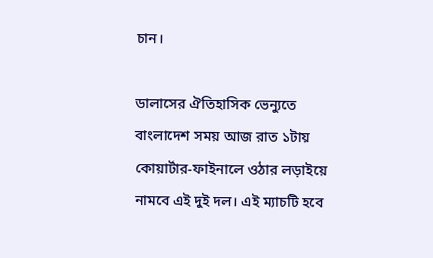চান।

ডালাসের ঐতিহাসিক ভেন্যুতে বাংলাদেশ সময় আজ রাত ১টায় কোয়ার্টার-ফাইনালে ওঠার লড়াইয়ে নামবে এই দুই দল। এই ম্যাচটি হবে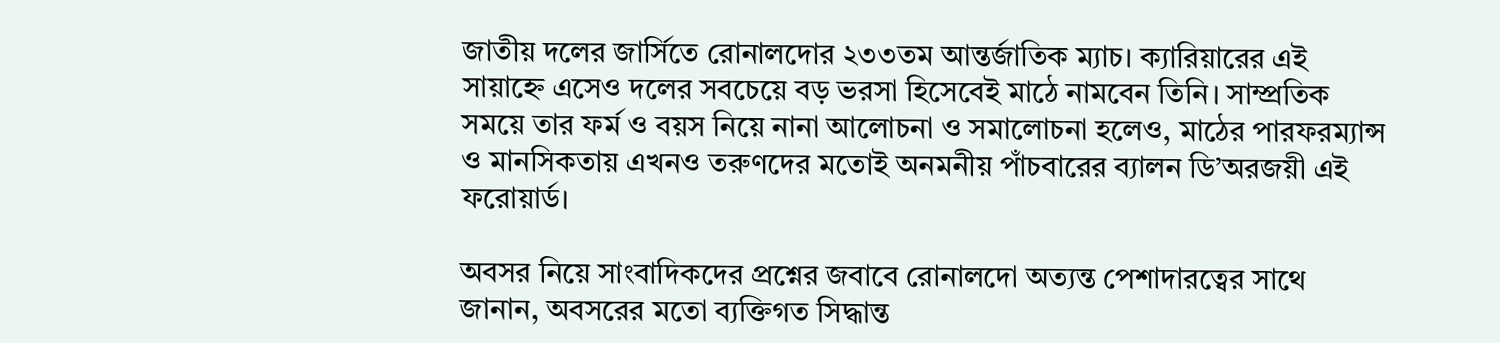জাতীয় দলের জার্সিতে রোনালদোর ২৩৩তম আন্তর্জাতিক ম্যাচ। ক্যারিয়ারের এই সায়াহ্নে এসেও দলের সবচেয়ে বড় ভরসা হিসেবেই মাঠে নামবেন তিনি। সাম্প্রতিক সময়ে তার ফর্ম ও বয়স নিয়ে নানা আলোচনা ও সমালোচনা হলেও, মাঠের পারফরম্যান্স ও মানসিকতায় এখনও তরুণদের মতোই অনমনীয় পাঁচবারের ব্যালন ডি’অরজয়ী এই ফরোয়ার্ড।

অবসর নিয়ে সাংবাদিকদের প্রশ্নের জবাবে রোনালদো অত্যন্ত পেশাদারত্বের সাথে জানান, অবসরের মতো ব্যক্তিগত সিদ্ধান্ত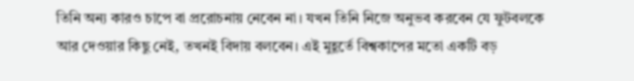তিনি অন্য কারও চাপে বা প্ররোচনায় নেবেন না। যখন তিনি নিজে অনুভব করবেন যে ফুটবলকে আর দেওয়ার কিছু নেই, তখনই বিদায় বলবেন। এই মুহূর্তে বিশ্বকাপের মতো একটি বড়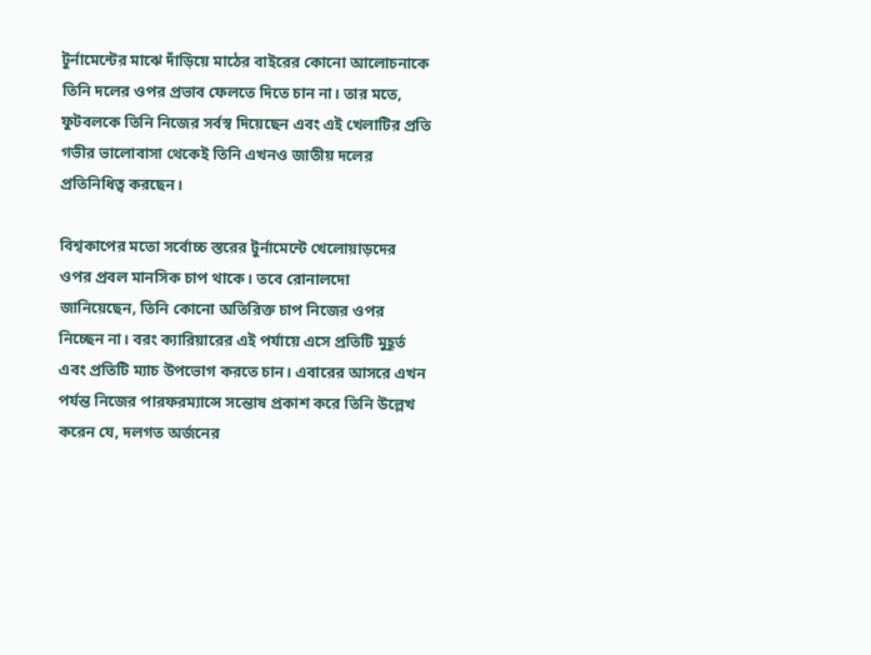টুর্নামেন্টের মাঝে দাঁড়িয়ে মাঠের বাইরের কোনো আলোচনাকে তিনি দলের ওপর প্রভাব ফেলতে দিতে চান না। তার মতে, ফুটবলকে তিনি নিজের সর্বস্ব দিয়েছেন এবং এই খেলাটির প্রতি গভীর ভালোবাসা থেকেই তিনি এখনও জাতীয় দলের প্রতিনিধিত্ব করছেন।

বিশ্বকাপের মতো সর্বোচ্চ স্তরের টুর্নামেন্টে খেলোয়াড়দের ওপর প্রবল মানসিক চাপ থাকে। তবে রোনালদো জানিয়েছেন, তিনি কোনো অতিরিক্ত চাপ নিজের ওপর নিচ্ছেন না। বরং ক্যারিয়ারের এই পর্যায়ে এসে প্রতিটি মুহূর্ত এবং প্রতিটি ম্যাচ উপভোগ করতে চান। এবারের আসরে এখন পর্যন্ত নিজের পারফরম্যান্সে সন্তোষ প্রকাশ করে তিনি উল্লেখ করেন যে, দলগত অর্জনের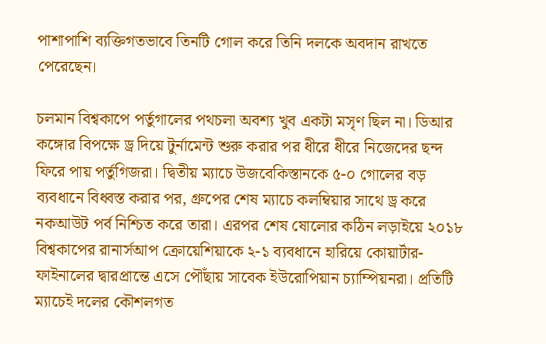পাশাপাশি ব্যক্তিগতভাবে তিনটি গোল করে তিনি দলকে অবদান রাখতে পেরেছেন।

চলমান বিশ্বকাপে পর্তুগালের পথচলা অবশ্য খুব একটা মসৃণ ছিল না। ডিআর কঙ্গোর বিপক্ষে ড্র দিয়ে টুর্নামেন্ট শুরু করার পর ধীরে ধীরে নিজেদের ছন্দ ফিরে পায় পর্তুগিজরা। দ্বিতীয় ম্যাচে উজবেকিস্তানকে ৫-০ গোলের বড় ব্যবধানে বিধ্বস্ত করার পর, গ্রুপের শেষ ম্যাচে কলম্বিয়ার সাথে ড্র করে নকআউট পর্ব নিশ্চিত করে তারা। এরপর শেষ ষোলোর কঠিন লড়াইয়ে ২০১৮ বিশ্বকাপের রানার্সআপ ক্রোয়েশিয়াকে ২-১ ব্যবধানে হারিয়ে কোয়ার্টার-ফাইনালের দ্বারপ্রান্তে এসে পৌঁছায় সাবেক ইউরোপিয়ান চ্যাম্পিয়নরা। প্রতিটি ম্যাচেই দলের কৌশলগত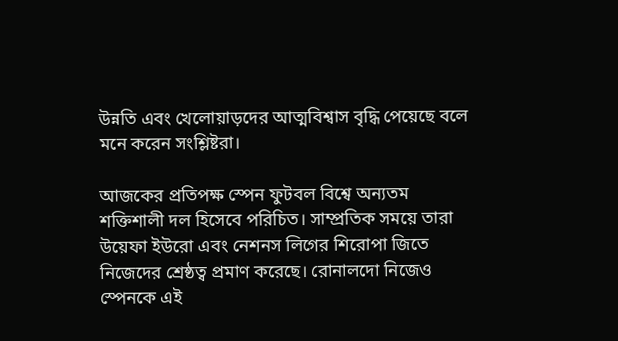উন্নতি এবং খেলোয়াড়দের আত্মবিশ্বাস বৃদ্ধি পেয়েছে বলে মনে করেন সংশ্লিষ্টরা।

আজকের প্রতিপক্ষ স্পেন ফুটবল বিশ্বে অন্যতম শক্তিশালী দল হিসেবে পরিচিত। সাম্প্রতিক সময়ে তারা উয়েফা ইউরো এবং নেশনস লিগের শিরোপা জিতে নিজেদের শ্রেষ্ঠত্ব প্রমাণ করেছে। রোনালদো নিজেও স্পেনকে এই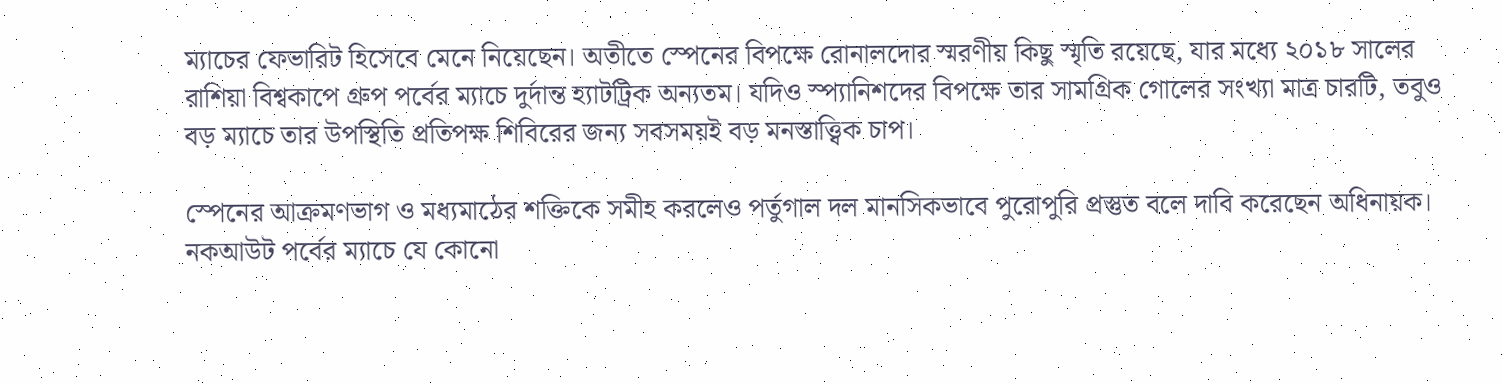ম্যাচের ফেভারিট হিসেবে মেনে নিয়েছেন। অতীতে স্পেনের বিপক্ষে রোনালদোর স্মরণীয় কিছু স্মৃতি রয়েছে, যার মধ্যে ২০১৮ সালের রাশিয়া বিশ্বকাপে গ্রুপ পর্বের ম্যাচে দুর্দান্ত হ্যাটট্রিক অন্যতম। যদিও স্প্যানিশদের বিপক্ষে তার সামগ্রিক গোলের সংখ্যা মাত্র চারটি, তবুও বড় ম্যাচে তার উপস্থিতি প্রতিপক্ষ শিবিরের জন্য সবসময়ই বড় মনস্তাত্ত্বিক চাপ।

স্পেনের আক্রমণভাগ ও মধ্যমাঠের শক্তিকে সমীহ করলেও পর্তুগাল দল মানসিকভাবে পুরোপুরি প্রস্তুত বলে দাবি করেছেন অধিনায়ক। নকআউট পর্বের ম্যাচে যে কোনো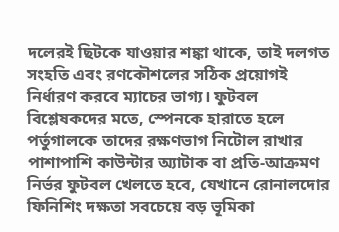দলেরই ছিটকে যাওয়ার শঙ্কা থাকে, তাই দলগত সংহতি এবং রণকৌশলের সঠিক প্রয়োগই নির্ধারণ করবে ম্যাচের ভাগ্য। ফুটবল বিশ্লেষকদের মতে, স্পেনকে হারাতে হলে পর্তুগালকে তাদের রক্ষণভাগ নিটোল রাখার পাশাপাশি কাউন্টার অ্যাটাক বা প্রতি-আক্রমণ নির্ভর ফুটবল খেলতে হবে, যেখানে রোনালদোর ফিনিশিং দক্ষতা সবচেয়ে বড় ভূমিকা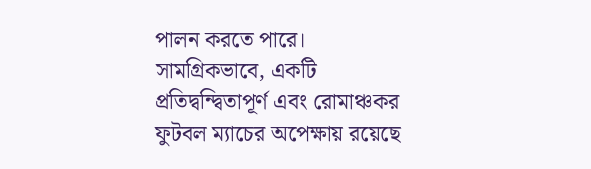পালন করতে পারে। সামগ্রিকভাবে, একটি প্রতিদ্বন্দ্বিতাপূর্ণ এবং রোমাঞ্চকর ফুটবল ম্যাচের অপেক্ষায় রয়েছে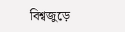বিশ্বজুড়ে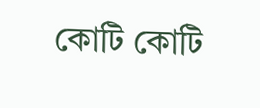কোটি কোটি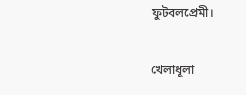ফুটবলপ্রেমী।

খেলাধূলা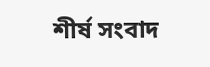শীর্ষ সংবাদ